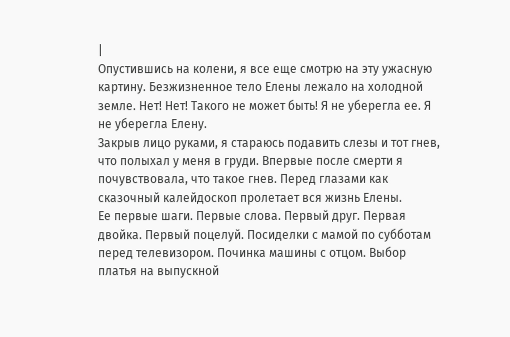|
Опустившись на колени, я все еще смотрю на эту ужасную картину. Безжизненное тело Елены лежало на холодной земле. Нет! Нет! Такого не может быть! Я не уберегла ее. Я не уберегла Елену.
Закрыв лицо руками, я стараюсь подавить слезы и тот гнев, что полыхал у меня в груди. Впервые после смерти я почувствовала, что такое гнев. Перед глазами как сказочный калейдоскоп пролетает вся жизнь Елены.
Ее первые шаги. Первые слова. Первый друг. Первая двойка. Первый поцелуй. Посиделки с мамой по субботам перед телевизором. Починка машины с отцом. Выбор платья на выпускной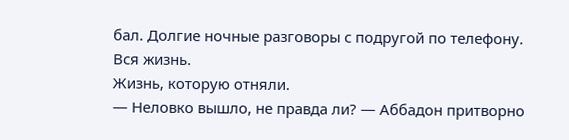бал. Долгие ночные разговоры с подругой по телефону.
Вся жизнь.
Жизнь, которую отняли.
— Неловко вышло, не правда ли? — Аббадон притворно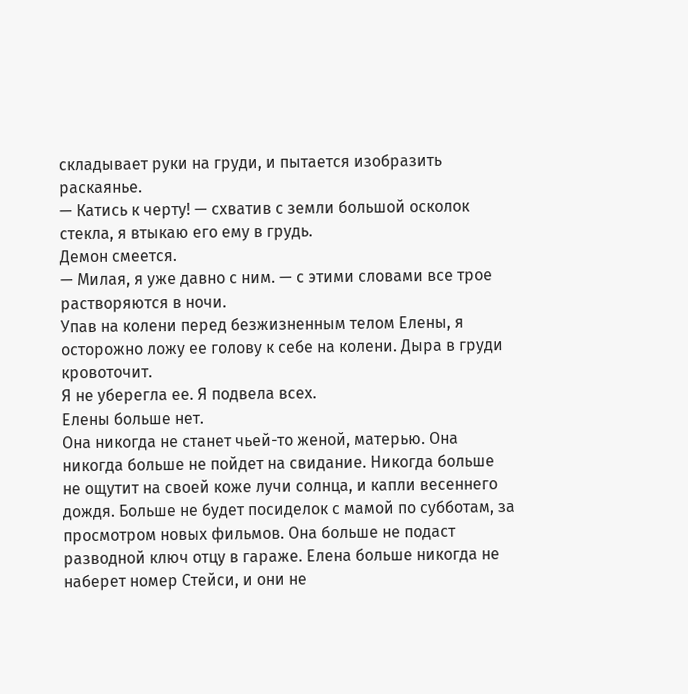складывает руки на груди, и пытается изобразить раскаянье.
— Катись к черту! — схватив с земли большой осколок стекла, я втыкаю его ему в грудь.
Демон смеется.
— Милая, я уже давно с ним. — с этими словами все трое растворяются в ночи.
Упав на колени перед безжизненным телом Елены, я осторожно ложу ее голову к себе на колени. Дыра в груди кровоточит.
Я не уберегла ее. Я подвела всех.
Елены больше нет.
Она никогда не станет чьей-то женой, матерью. Она никогда больше не пойдет на свидание. Никогда больше не ощутит на своей коже лучи солнца, и капли весеннего дождя. Больше не будет посиделок с мамой по субботам, за просмотром новых фильмов. Она больше не подаст разводной ключ отцу в гараже. Елена больше никогда не наберет номер Стейси, и они не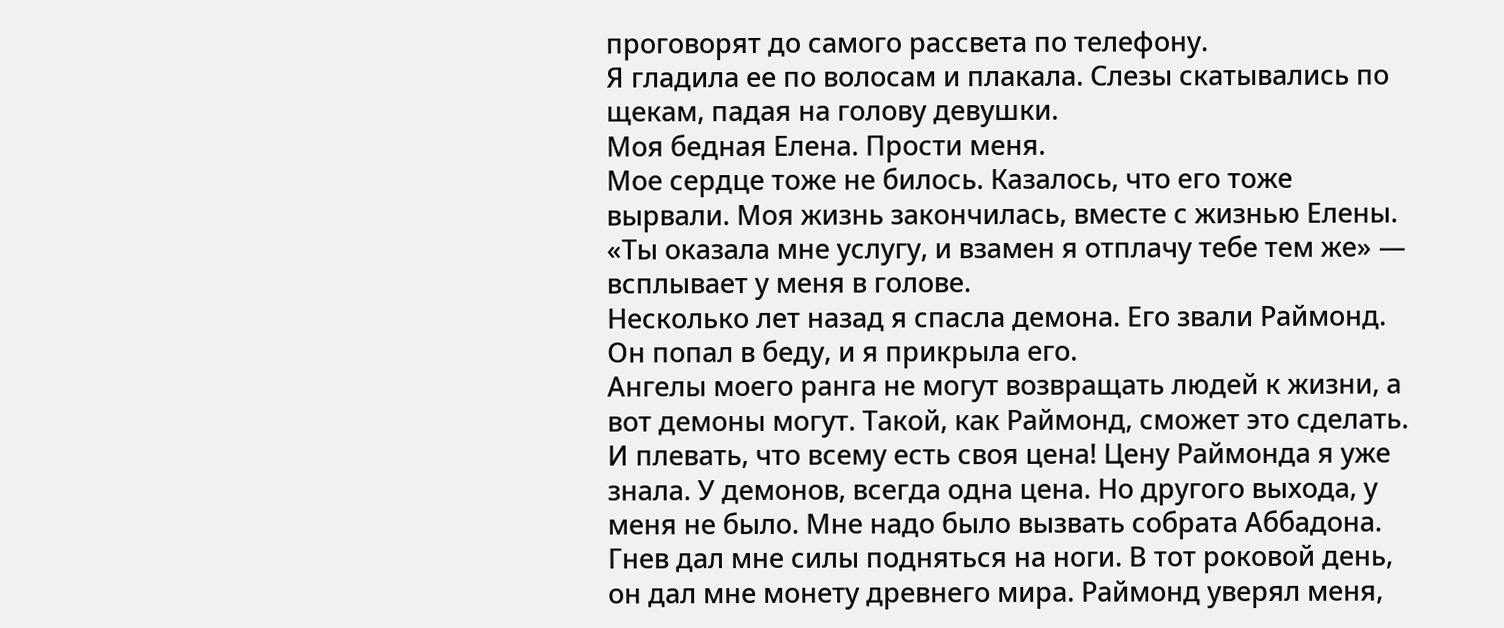проговорят до самого рассвета по телефону.
Я гладила ее по волосам и плакала. Слезы скатывались по щекам, падая на голову девушки.
Моя бедная Елена. Прости меня.
Мое сердце тоже не билось. Казалось, что его тоже вырвали. Моя жизнь закончилась, вместе с жизнью Елены.
«Ты оказала мне услугу, и взамен я отплачу тебе тем же» — всплывает у меня в голове.
Несколько лет назад я спасла демона. Его звали Раймонд. Он попал в беду, и я прикрыла его.
Ангелы моего ранга не могут возвращать людей к жизни, а вот демоны могут. Такой, как Раймонд, сможет это сделать. И плевать, что всему есть своя цена! Цену Раймонда я уже знала. У демонов, всегда одна цена. Но другого выхода, у меня не было. Мне надо было вызвать собрата Аббадона.
Гнев дал мне силы подняться на ноги. В тот роковой день, он дал мне монету древнего мира. Раймонд уверял меня,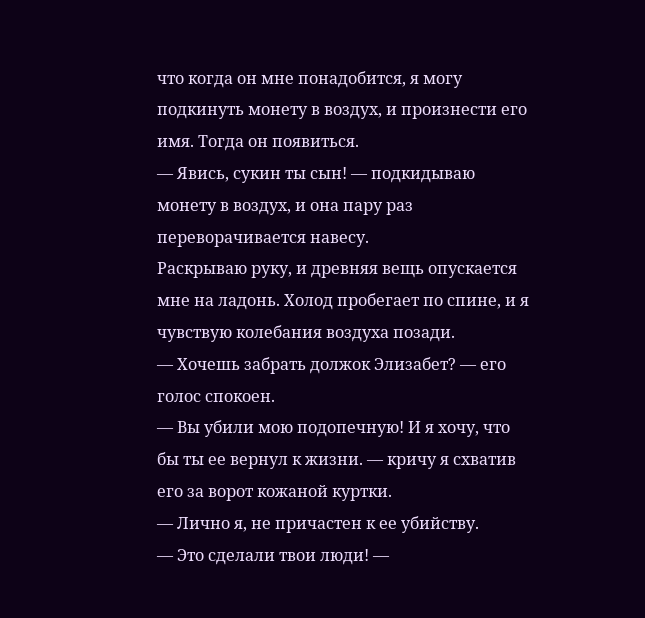что когда он мне понадобится, я могу подкинуть монету в воздух, и произнести его имя. Тогда он появиться.
— Явись, сукин ты сын! — подкидываю монету в воздух, и она пару раз переворачивается навесу.
Раскрываю руку, и древняя вещь опускается мне на ладонь. Холод пробегает по спине, и я чувствую колебания воздуха позади.
— Хочешь забрать должок Элизабет? — его голос спокоен.
— Вы убили мою подопечную! И я хочу, что бы ты ее вернул к жизни. — кричу я схватив его за ворот кожаной куртки.
— Лично я, не причастен к ее убийству.
— Это сделали твои люди! —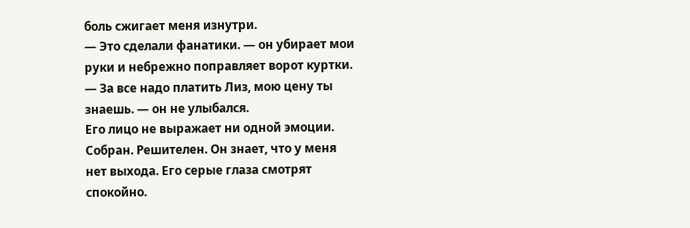боль сжигает меня изнутри.
— Это сделали фанатики. — он убирает мои руки и небрежно поправляет ворот куртки. — За все надо платить Лиз, мою цену ты знаешь. — он не улыбался.
Его лицо не выражает ни одной эмоции. Собран. Решителен. Он знает, что у меня нет выхода. Его серые глаза смотрят спокойно.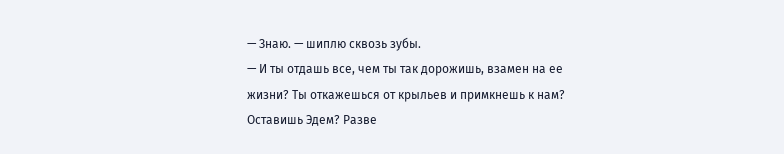— Знаю. — шиплю сквозь зубы.
— И ты отдашь все, чем ты так дорожишь, взамен на ее жизни? Ты откажешься от крыльев и примкнешь к нам? Оставишь Эдем? Разве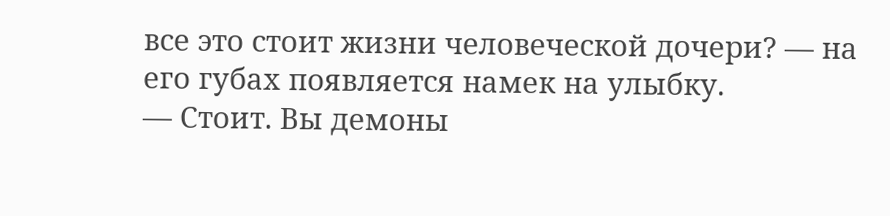все это стоит жизни человеческой дочери? — на его губах появляется намек на улыбку.
— Стоит. Вы демоны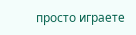просто играете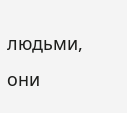людьми, они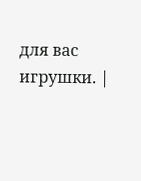для вас игрушки. |